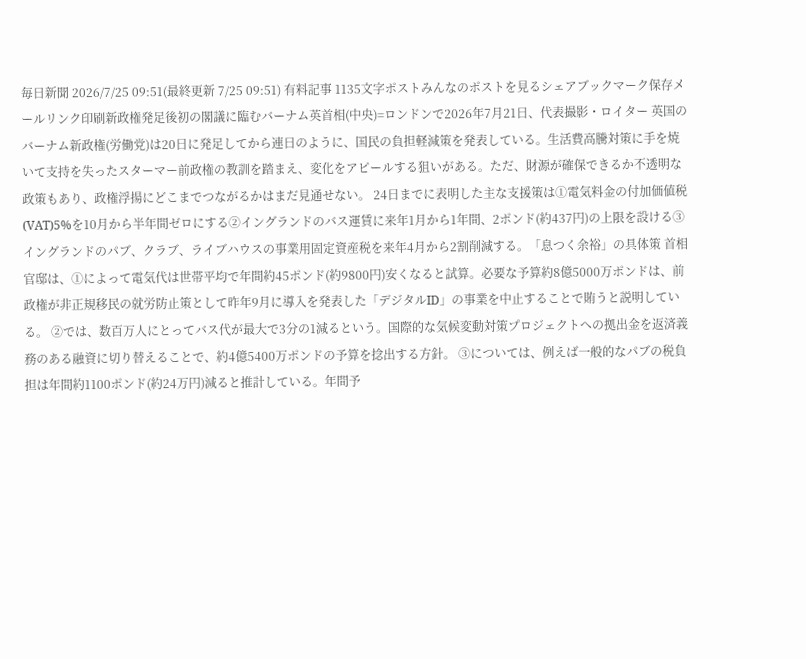毎日新聞 2026/7/25 09:51(最終更新 7/25 09:51) 有料記事 1135文字ポストみんなのポストを見るシェアブックマーク保存メールリンク印刷新政権発足後初の閣議に臨むバーナム英首相(中央)=ロンドンで2026年7月21日、代表撮影・ロイター 英国のバーナム新政権(労働党)は20日に発足してから連日のように、国民の負担軽減策を発表している。生活費高騰対策に手を焼いて支持を失ったスターマー前政権の教訓を踏まえ、変化をアピールする狙いがある。ただ、財源が確保できるか不透明な政策もあり、政権浮揚にどこまでつながるかはまだ見通せない。 24日までに表明した主な支援策は①電気料金の付加価値税(VAT)5%を10月から半年間ゼロにする②イングランドのバス運賃に来年1月から1年間、2ポンド(約437円)の上限を設ける③イングランドのパブ、クラブ、ライブハウスの事業用固定資産税を来年4月から2割削減する。「息つく余裕」の具体策 首相官邸は、①によって電気代は世帯平均で年間約45ポンド(約9800円)安くなると試算。必要な予算約8億5000万ポンドは、前政権が非正規移民の就労防止策として昨年9月に導入を発表した「デジタルID」の事業を中止することで賄うと説明している。 ②では、数百万人にとってバス代が最大で3分の1減るという。国際的な気候変動対策プロジェクトへの拠出金を返済義務のある融資に切り替えることで、約4億5400万ポンドの予算を捻出する方針。 ③については、例えば一般的なパブの税負担は年間約1100ポンド(約24万円)減ると推計している。年間予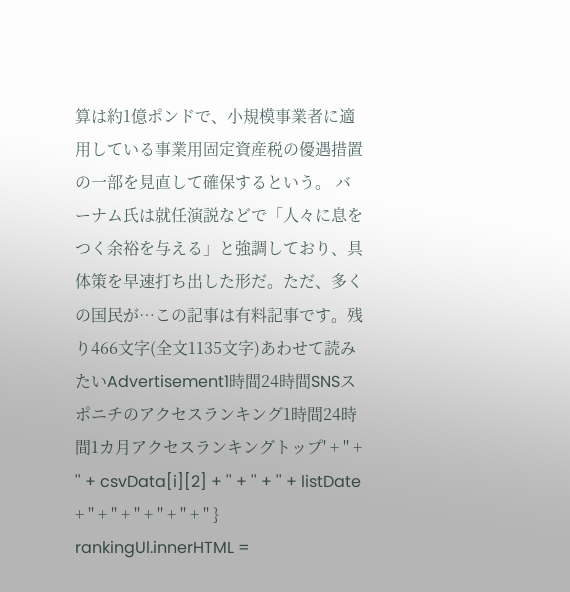算は約1億ポンドで、小規模事業者に適用している事業用固定資産税の優遇措置の一部を見直して確保するという。 バーナム氏は就任演説などで「人々に息をつく余裕を与える」と強調しており、具体策を早速打ち出した形だ。ただ、多くの国民が…この記事は有料記事です。残り466文字(全文1135文字)あわせて読みたいAdvertisement1時間24時間SNSスポニチのアクセスランキング1時間24時間1カ月アクセスランキングトップ' + '' + '' + csvData[i][2] + '' + '' + '' + listDate + '' + '' + '' + '' + '' + '' } rankingUl.innerHTML =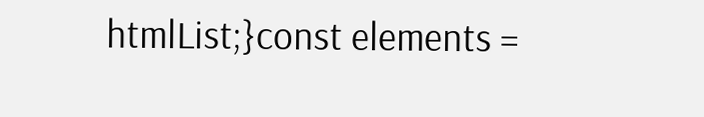htmlList;}const elements =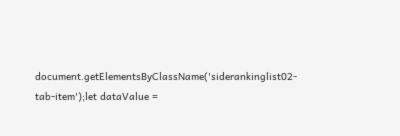document.getElementsByClassName('siderankinglist02-tab-item');let dataValue =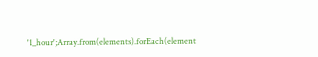'1_hour';Array.from(elements).forEach(element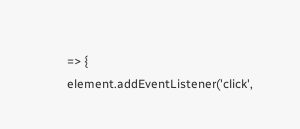=> { element.addEventListener('click',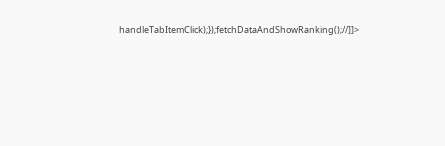handleTabItemClick);});fetchDataAndShowRanking();//]]>